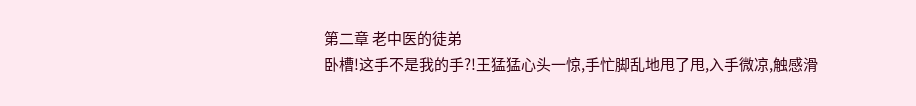第二章 老中医的徒弟
卧槽!这手不是我的手?!王猛猛心头一惊,手忙脚乱地甩了甩,入手微凉,触感滑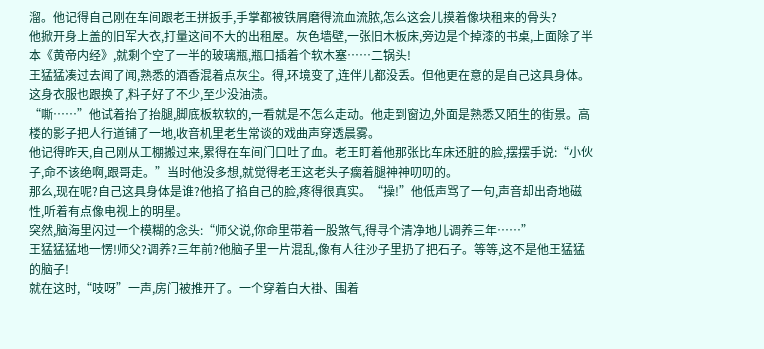溜。他记得自己刚在车间跟老王拼扳手,手掌都被铁屑磨得流血流脓,怎么这会儿摸着像块租来的骨头?
他掀开身上盖的旧军大衣,打量这间不大的出租屋。灰色墙壁,一张旧木板床,旁边是个掉漆的书桌,上面除了半本《黄帝内经》,就剩个空了一半的玻璃瓶,瓶口插着个软木塞……二锅头!
王猛猛凑过去闻了闻,熟悉的酒香混着点灰尘。得,环境变了,连伴儿都没丢。但他更在意的是自己这具身体。这身衣服也跟换了,料子好了不少,至少没油渍。
“嘶……”他试着抬了抬腿,脚底板软软的,一看就是不怎么走动。他走到窗边,外面是熟悉又陌生的街景。高楼的影子把人行道铺了一地,收音机里老生常谈的戏曲声穿透晨雾。
他记得昨天,自己刚从工棚搬过来,累得在车间门口吐了血。老王盯着他那张比车床还脏的脸,摆摆手说:“小伙子,命不该绝啊,跟哥走。”当时他没多想,就觉得老王这老头子瘸着腿神神叨叨的。
那么,现在呢?自己这具身体是谁?他掐了掐自己的脸,疼得很真实。“操!”他低声骂了一句,声音却出奇地磁性,听着有点像电视上的明星。
突然,脑海里闪过一个模糊的念头:“师父说,你命里带着一股煞气,得寻个清净地儿调养三年……”
王猛猛猛地一愣!师父?调养?三年前?他脑子里一片混乱,像有人往沙子里扔了把石子。等等,这不是他王猛猛的脑子!
就在这时,“吱呀”一声,房门被推开了。一个穿着白大褂、围着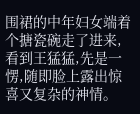围裙的中年妇女端着个搪瓷碗走了进来,看到王猛猛,先是一愣,随即脸上露出惊喜又复杂的神情。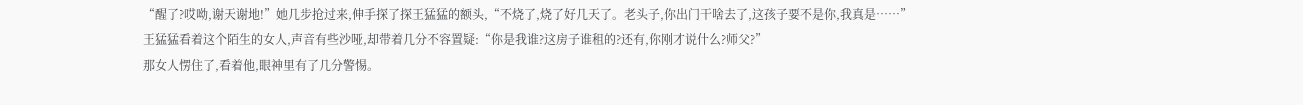“醒了?哎呦,谢天谢地!”她几步抢过来,伸手探了探王猛猛的额头,“不烧了,烧了好几天了。老头子,你出门干啥去了,这孩子要不是你,我真是……”
王猛猛看着这个陌生的女人,声音有些沙哑,却带着几分不容置疑:“你是我谁?这房子谁租的?还有,你刚才说什么?师父?”
那女人愣住了,看着他,眼神里有了几分警惕。